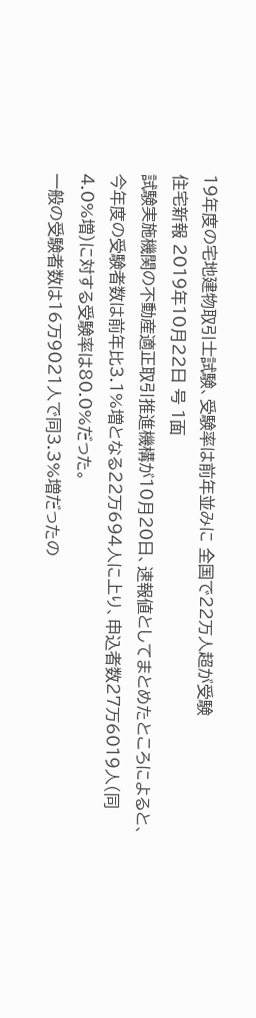19年度の宅地建物取引士試験、受験率は前年並みに 全国で22万人超が受験
住宅新報 2019年10月22日 号 1面
試験実施機関の不動産適正取引推進機構が10月20日、速報値としてまとめたところによると、今年度の受験者数は前年比3.1%増となる22万694人に上り、申込者数27万6019人(同4.0%増)に対する受験率は80.0%だった。
一般の受験者数は16万9021人で同3.3%増だったの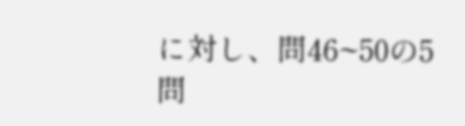に対し、問46~50の5問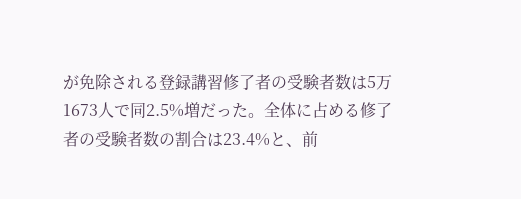が免除される登録講習修了者の受験者数は5万1673人で同2.5%増だった。全体に占める修了者の受験者数の割合は23.4%と、前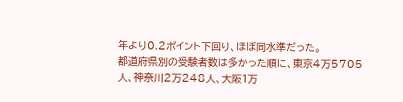年より0.2ポイント下回り、ほぼ同水準だった。
都道府県別の受験者数は多かった順に、東京4万5705人、神奈川2万248人、大阪1万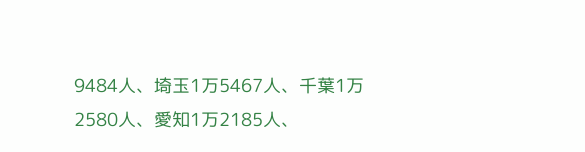9484人、埼玉1万5467人、千葉1万2580人、愛知1万2185人、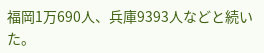福岡1万690人、兵庫9393人などと続いた。